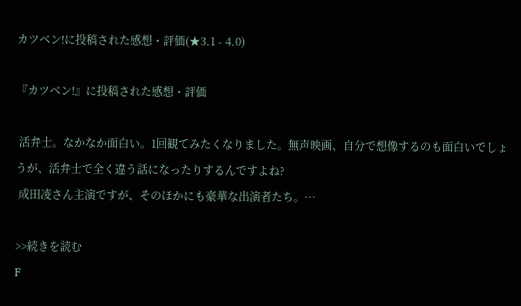カツベン!に投稿された感想・評価(★3.1 - 4.0)

『カツベン!』に投稿された感想・評価

 活弁士。なかなか面白い。1回観てみたくなりました。無声映画、自分で想像するのも面白いでしょうが、活弁士で全く違う話になったりするんですよね?
 成田凌さん主演ですが、そのほかにも豪華な出演者たち。…

>>続きを読む
F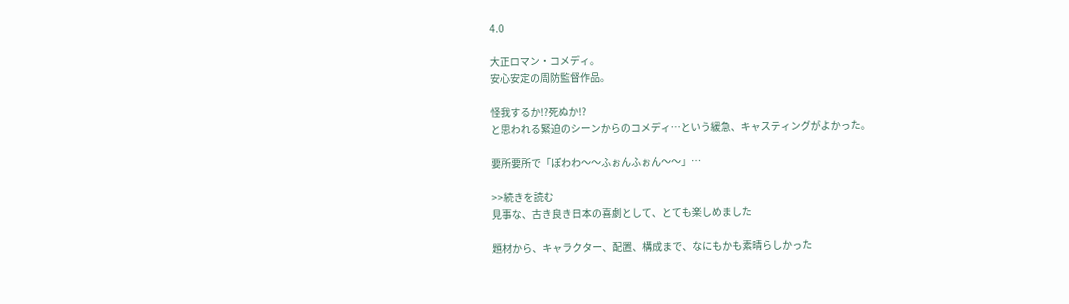4.0

大正ロマン・コメディ。
安心安定の周防監督作品。

怪我するか!?死ぬか!?
と思われる緊迫のシーンからのコメディ…という緩急、キャスティングがよかった。

要所要所で「ぽわわ〜〜ふぉんふぉん〜〜」…

>>続きを読む
見事な、古き良き日本の喜劇として、とても楽しめました

題材から、キャラクター、配置、構成まで、なにもかも素晴らしかった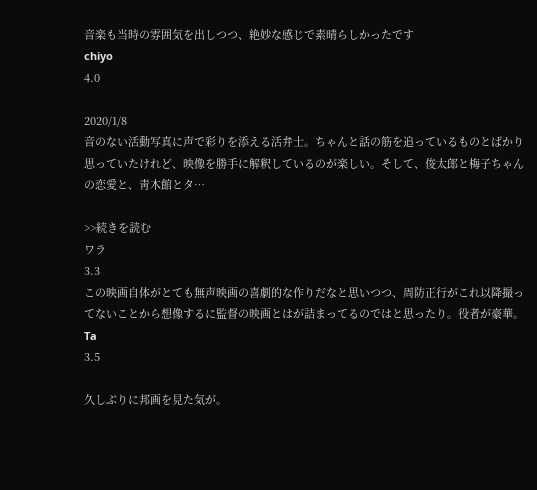音楽も当時の雰囲気を出しつつ、絶妙な感じで素晴らしかったです
chiyo
4.0

2020/1/8
音のない活動写真に声で彩りを添える活弁士。ちゃんと話の筋を追っているものとばかり思っていたけれど、映像を勝手に解釈しているのが楽しい。そして、俊太郎と梅子ちゃんの恋愛と、靑木館とタ…

>>続きを読む
ワラ
3.3
この映画自体がとても無声映画の喜劇的な作りだなと思いつつ、周防正行がこれ以降撮ってないことから想像するに監督の映画とはが詰まってるのではと思ったり。役者が豪華。
Ta
3.5

久しぶりに邦画を見た気が。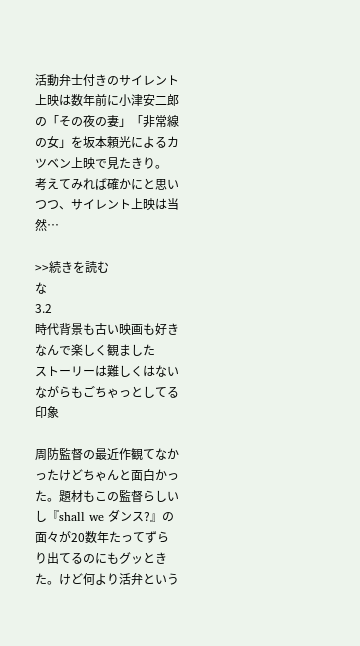活動弁士付きのサイレント上映は数年前に小津安二郎の「その夜の妻」「非常線の女」を坂本頼光によるカツベン上映で見たきり。
考えてみれば確かにと思いつつ、サイレント上映は当然…

>>続きを読む
な
3.2
時代背景も古い映画も好きなんで楽しく観ました
ストーリーは難しくはないながらもごちゃっとしてる印象

周防監督の最近作観てなかったけどちゃんと面白かった。題材もこの監督らしいし『shall we ダンス?』の面々が20数年たってずらり出てるのにもグッときた。けど何より活弁という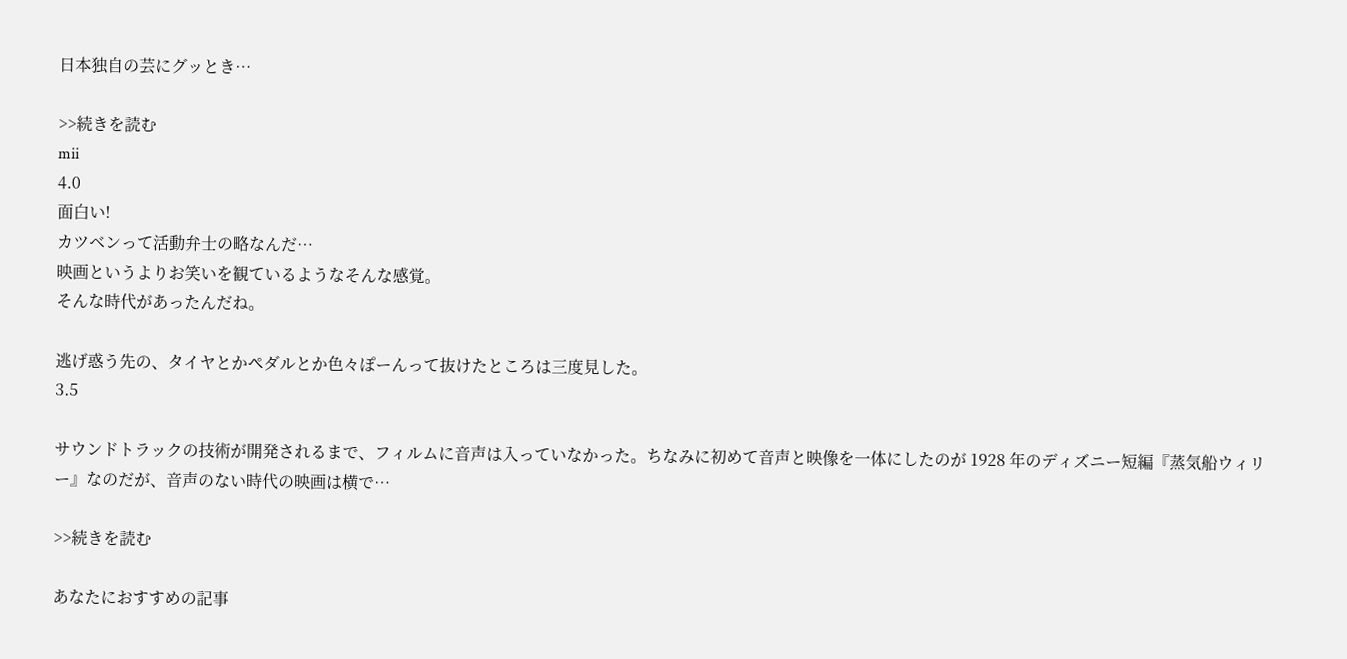日本独自の芸にグッとき…

>>続きを読む
mii
4.0
面白い!
カツベンって活動弁士の略なんだ…
映画というよりお笑いを観ているようなそんな感覚。
そんな時代があったんだね。

逃げ惑う先の、タイヤとかペダルとか色々ぽーんって抜けたところは三度見した。
3.5

サウンドトラックの技術が開発されるまで、フィルムに音声は入っていなかった。ちなみに初めて音声と映像を一体にしたのが 1928 年のディズニー短編『蒸気船ウィリー』なのだが、音声のない時代の映画は横で…

>>続きを読む

あなたにおすすめの記事